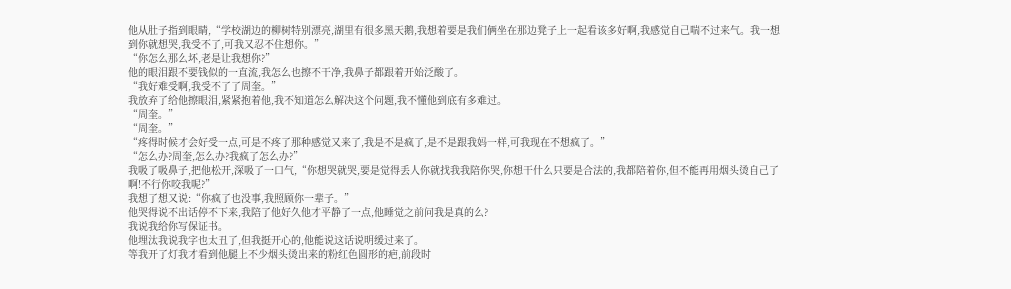他从肚子指到眼睛,“学校湖边的柳树特别漂亮,湖里有很多黑天鹅,我想着要是我们俩坐在那边凳子上一起看该多好啊,我感觉自己喘不过来气。我一想到你就想哭,我受不了,可我又忍不住想你。”
“你怎么那么坏,老是让我想你?”
他的眼泪跟不要钱似的一直流,我怎么也擦不干净,我鼻子都跟着开始泛酸了。
“我好难受啊,我受不了了周奎。”
我放弃了给他擦眼泪,紧紧抱着他,我不知道怎么解决这个问题,我不懂他到底有多难过。
“周奎。”
“周奎。”
“疼得时候才会好受一点,可是不疼了那种感觉又来了,我是不是疯了,是不是跟我妈一样,可我现在不想疯了。”
“怎么办?周奎,怎么办?我疯了怎么办?”
我吸了吸鼻子,把他松开,深吸了一口气,“你想哭就哭,要是觉得丢人你就找我我陪你哭,你想干什么只要是合法的,我都陪着你,但不能再用烟头烫自己了啊!不行你咬我呢?”
我想了想又说:“你疯了也没事,我照顾你一辈子。”
他哭得说不出话停不下来,我陪了他好久他才平静了一点,他睡觉之前问我是真的么?
我说我给你写保证书。
他埋汰我说我字也太丑了,但我挺开心的,他能说这话说明缓过来了。
等我开了灯我才看到他腿上不少烟头烫出来的粉红色圆形的疤,前段时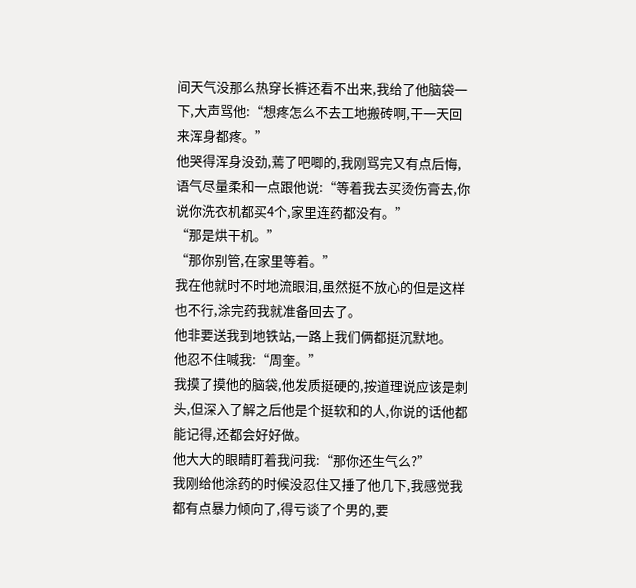间天气没那么热穿长裤还看不出来,我给了他脑袋一下,大声骂他:“想疼怎么不去工地搬砖啊,干一天回来浑身都疼。”
他哭得浑身没劲,蔫了吧唧的,我刚骂完又有点后悔,语气尽量柔和一点跟他说:“等着我去买烫伤膏去,你说你洗衣机都买4个,家里连药都没有。”
“那是烘干机。”
“那你别管,在家里等着。”
我在他就时不时地流眼泪,虽然挺不放心的但是这样也不行,涂完药我就准备回去了。
他非要送我到地铁站,一路上我们俩都挺沉默地。
他忍不住喊我:“周奎。”
我摸了摸他的脑袋,他发质挺硬的,按道理说应该是刺头,但深入了解之后他是个挺软和的人,你说的话他都能记得,还都会好好做。
他大大的眼睛盯着我问我:“那你还生气么?”
我刚给他涂药的时候没忍住又捶了他几下,我感觉我都有点暴力倾向了,得亏谈了个男的,要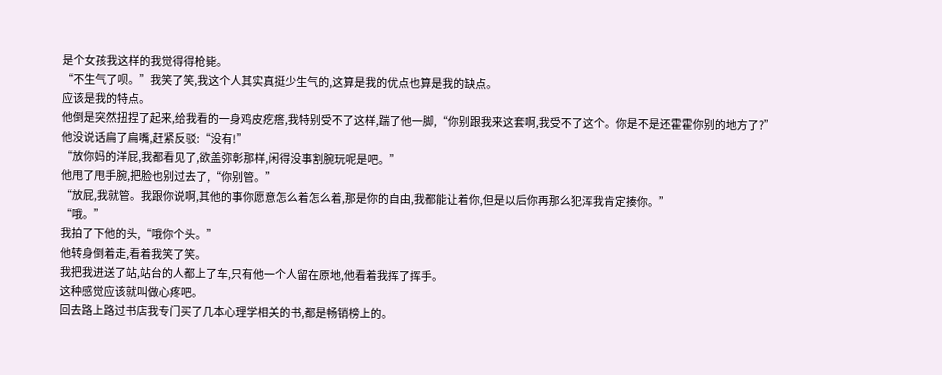是个女孩我这样的我觉得得枪毙。
“不生气了呗。”我笑了笑,我这个人其实真挺少生气的,这算是我的优点也算是我的缺点。
应该是我的特点。
他倒是突然扭捏了起来,给我看的一身鸡皮疙瘩,我特别受不了这样,踹了他一脚,“你别跟我来这套啊,我受不了这个。你是不是还霍霍你别的地方了?”
他没说话扁了扁嘴,赶紧反驳:“没有!”
“放你妈的洋屁,我都看见了,欲盖弥彰那样,闲得没事割腕玩呢是吧。”
他甩了甩手腕,把脸也别过去了,“你别管。”
“放屁,我就管。我跟你说啊,其他的事你愿意怎么着怎么着,那是你的自由,我都能让着你,但是以后你再那么犯浑我肯定揍你。”
“哦。”
我拍了下他的头,“哦你个头。”
他转身倒着走,看着我笑了笑。
我把我进送了站,站台的人都上了车,只有他一个人留在原地,他看着我挥了挥手。
这种感觉应该就叫做心疼吧。
回去路上路过书店我专门买了几本心理学相关的书,都是畅销榜上的。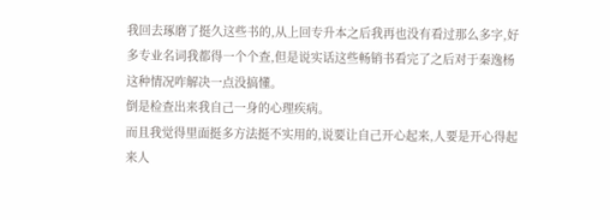我回去琢磨了挺久这些书的,从上回专升本之后我再也没有看过那么多字,好多专业名词我都得一个个查,但是说实话这些畅销书看完了之后对于秦逸杨这种情况咋解决一点没搞懂。
倒是检查出来我自己一身的心理疾病。
而且我觉得里面挺多方法挺不实用的,说要让自己开心起来,人要是开心得起来人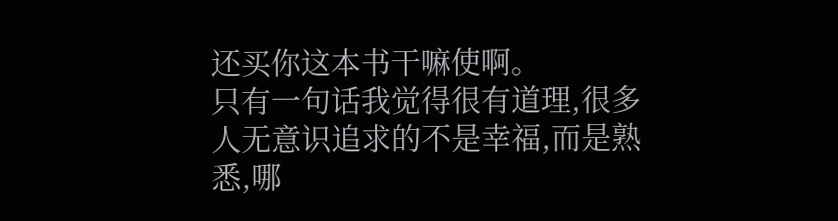还买你这本书干嘛使啊。
只有一句话我觉得很有道理,很多人无意识追求的不是幸福,而是熟悉,哪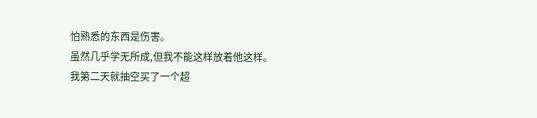怕熟悉的东西是伤害。
虽然几乎学无所成,但我不能这样放着他这样。
我第二天就抽空买了一个超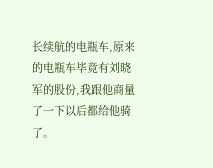长续航的电瓶车,原来的电瓶车毕竟有刘晓军的股份,我跟他商量了一下以后都给他骑了。